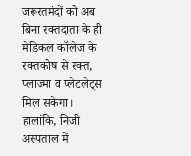जरूरतमंदों को अब बिना रक्तदाता के ही मेडिकल कॉलेज के रक्तकोष से रक्त, प्लाज्मा व प्लेटलेट्स मिल सकेगा। हालांकि, निजी अस्पताल में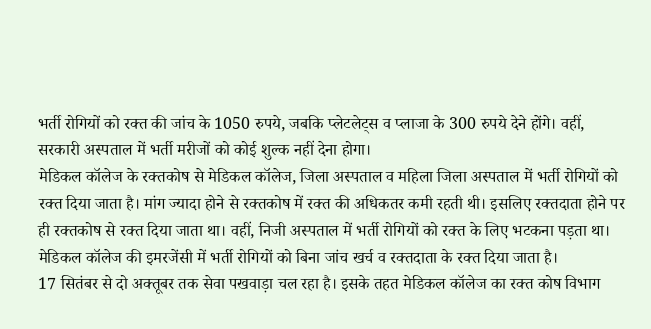भर्ती रोगियों को रक्त की जांच के 1050 रुपये, जबकि प्लेटलेट्स व प्लाजा के 300 रुपये देने होंगे। वहीं, सरकारी अस्पताल में भर्ती मरीजों को कोई शुल्क नहीं देना होगा।
मेडिकल कॉलेज के रक्तकोष से मेडिकल कॉलेज, जिला अस्पताल व महिला जिला अस्पताल में भर्ती रोगियों को रक्त दिया जाता है। मांग ज्यादा होने से रक्तकोष में रक्त की अधिकतर कमी रहती थी। इसलिए रक्तदाता होने पर ही रक्तकोष से रक्त दिया जाता था। वहीं, निजी अस्पताल में भर्ती रोगियों को रक्त के लिए भटकना पड़ता था। मेडिकल कॉलेज की इमरजेंसी में भर्ती रोगियों को बिना जांच खर्च व रक्तदाता के रक्त दिया जाता है।
17 सितंबर से दो अक्तूबर तक सेवा पखवाड़ा चल रहा है। इसके तहत मेडिकल कॉलेज का रक्त कोष विभाग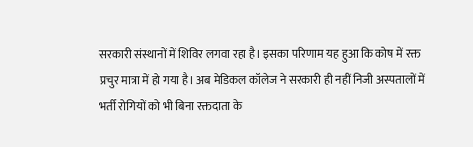सरकारी संस्थानों में शिविर लगवा रहा है। इसका परिणाम यह हुआ कि कोष में रक्त प्रचुर मात्रा में हो गया है। अब मेडिकल कॉलेज ने सरकारी ही नहीं निजी अस्पतालों में भर्ती रोगियों को भी बिना रक्तदाता के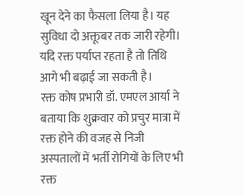खून देने का फैसला लिया है। यह सुविधा दो अक्तूबर तक जारी रहेगी। यदि रक्त पर्याप्त रहता है तो तिथि आगे भी बढ़ाई जा सकती है।
रक्त कोष प्रभारी डॉ. एमएल आर्या ने बताया कि शुक्रवार को प्रचुर मात्रा में रक्त होने की वजह से निजी अस्पतालों में भर्ती रोगियों के लिए भी रक्त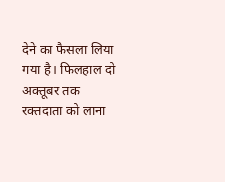देने का फैसला लिया गया है। फिलहाल दो अक्तूबर तक रक्तदाता को लाना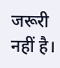जरूरी नहीं है।